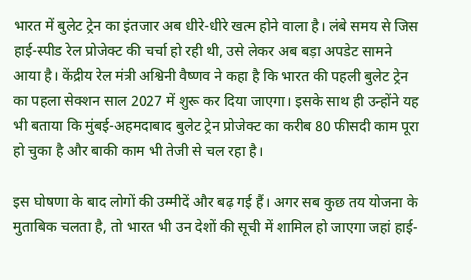भारत में बुलेट ट्रेन का इंतजार अब धीरे-धीरे खत्म होने वाला है। लंबे समय से जिस हाई-स्पीड रेल प्रोजेक्ट की चर्चा हो रही थी, उसे लेकर अब बड़ा अपडेट सामने आया है। केंद्रीय रेल मंत्री अश्विनी वैष्णव ने कहा है कि भारत की पहली बुलेट ट्रेन का पहला सेक्शन साल 2027 में शुरू कर दिया जाएगा। इसके साथ ही उन्होंने यह भी बताया कि मुंबई-अहमदाबाद बुलेट ट्रेन प्रोजेक्ट का करीब 80 फीसदी काम पूरा हो चुका है और बाकी काम भी तेजी से चल रहा है।

इस घोषणा के बाद लोगों की उम्मीदें और बढ़ गई हैं। अगर सब कुछ तय योजना के मुताबिक चलता है, तो भारत भी उन देशों की सूची में शामिल हो जाएगा जहां हाई-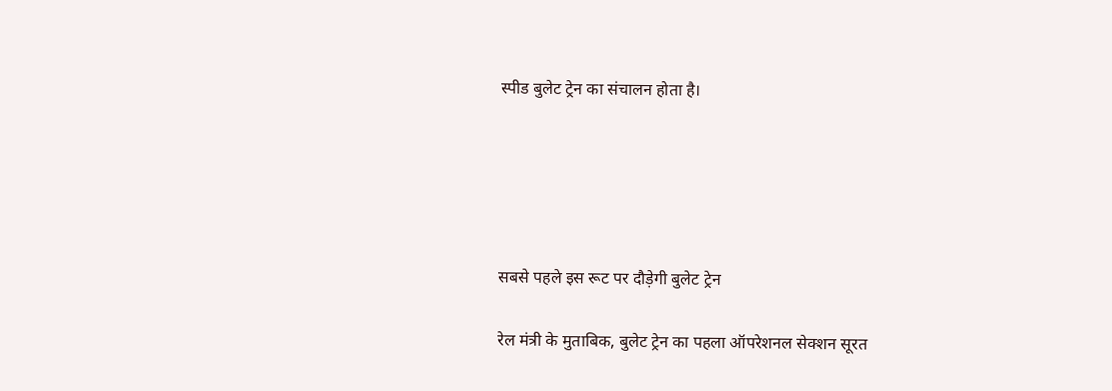स्पीड बुलेट ट्रेन का संचालन होता है।





सबसे पहले इस रूट पर दौड़ेगी बुलेट ट्रेन

रेल मंत्री के मुताबिक, बुलेट ट्रेन का पहला ऑपरेशनल सेक्शन सूरत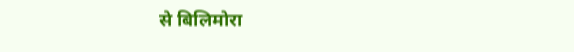से बिलिमोरा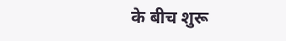के बीच शुरू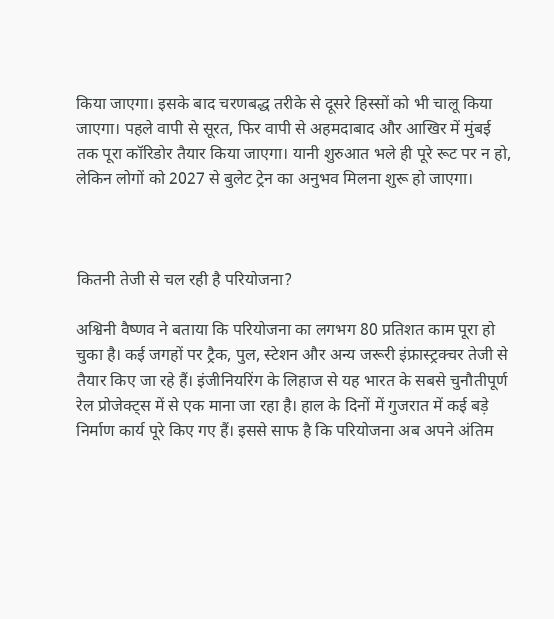किया जाएगा। इसके बाद चरणबद्ध तरीके से दूसरे हिस्सों को भी चालू किया जाएगा। पहले वापी से सूरत, फिर वापी से अहमदाबाद और आखिर में मुंबई तक पूरा कॉरिडोर तैयार किया जाएगा। यानी शुरुआत भले ही पूरे रूट पर न हो, लेकिन लोगों को 2027 से बुलेट ट्रेन का अनुभव मिलना शुरू हो जाएगा।



कितनी तेजी से चल रही है परियोजना?

अश्विनी वैष्णव ने बताया कि परियोजना का लगभग 80 प्रतिशत काम पूरा हो चुका है। कई जगहों पर ट्रैक, पुल, स्टेशन और अन्य जरूरी इंफ्रास्ट्रक्चर तेजी से तैयार किए जा रहे हैं। इंजीनियरिंग के लिहाज से यह भारत के सबसे चुनौतीपूर्ण रेल प्रोजेक्ट्स में से एक माना जा रहा है। हाल के दिनों में गुजरात में कई बड़े निर्माण कार्य पूरे किए गए हैं। इससे साफ है कि परियोजना अब अपने अंतिम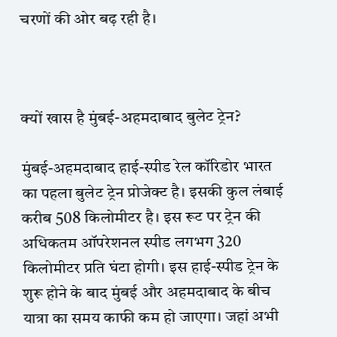चरणों की ओर बढ़ रही है।



क्यों खास है मुंबई-अहमदाबाद बुलेट ट्रेन?

मुंबई-अहमदाबाद हाई-स्पीड रेल कॉरिडोर भारत का पहला बुलेट ट्रेन प्रोजेक्ट है। इसकी कुल लंबाई करीब 508 किलोमीटर है। इस रूट पर ट्रेन की अधिकतम ऑपरेशनल स्पीड लगभग 320 किलोमीटर प्रति घंटा होगी। इस हाई-स्पीड ट्रेन के शुरू होने के बाद मुंबई और अहमदाबाद के बीच यात्रा का समय काफी कम हो जाएगा। जहां अभी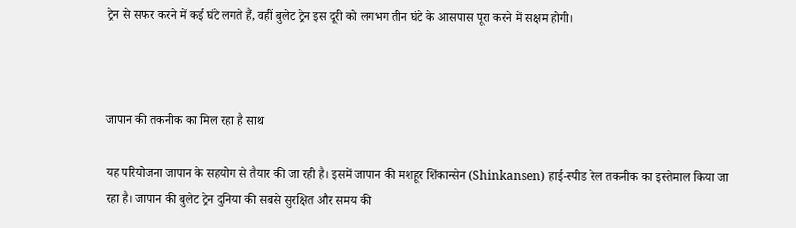ट्रेन से सफर करने में कई घंटे लगते हैं, वहीं बुलेट ट्रेन इस दूरी को लगभग तीन घंटे के आसपास पूरा करने में सक्षम होगी।



जापान की तकनीक का मिल रहा है साथ

यह परियोजना जापान के सहयोग से तैयार की जा रही है। इसमें जापान की मशहूर शिंकान्सेन (Shinkansen) हाई-स्पीड रेल तकनीक का इस्तेमाल किया जा रहा है। जापान की बुलेट ट्रेन दुनिया की सबसे सुरक्षित और समय की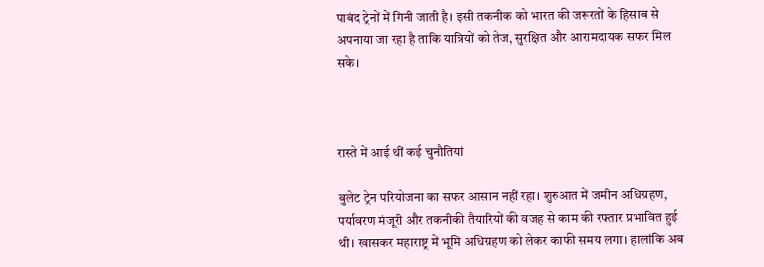पाबंद ट्रेनों में गिनी जाती है। इसी तकनीक को भारत की जरूरतों के हिसाब से अपनाया जा रहा है ताकि यात्रियों को तेज, सुरक्षित और आरामदायक सफर मिल सके।



रास्ते में आई थीं कई चुनौतियां

बुलेट ट्रेन परियोजना का सफर आसान नहीं रहा। शुरुआत में जमीन अधिग्रहण, पर्यावरण मंजूरी और तकनीकी तैयारियों की वजह से काम की रफ्तार प्रभावित हुई थी। खासकर महाराष्ट्र में भूमि अधिग्रहण को लेकर काफी समय लगा। हालांकि अब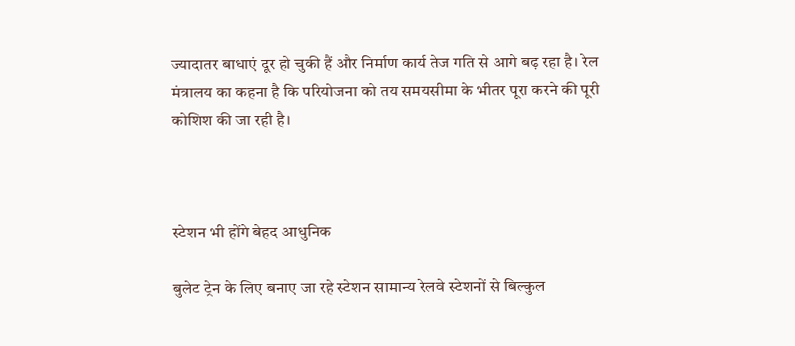ज्यादातर बाधाएं दूर हो चुकी हैं और निर्माण कार्य तेज गति से आगे बढ़ रहा है। रेल मंत्रालय का कहना है कि परियोजना को तय समयसीमा के भीतर पूरा करने की पूरी कोशिश की जा रही है।



स्टेशन भी होंगे बेहद आधुनिक

बुलेट ट्रेन के लिए बनाए जा रहे स्टेशन सामान्य रेलवे स्टेशनों से बिल्कुल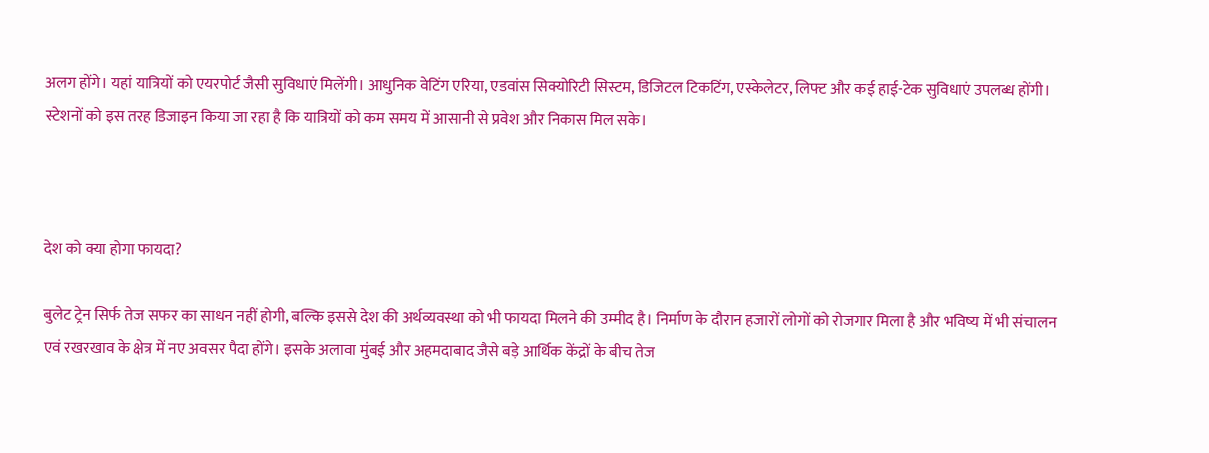अलग होंगे। यहां यात्रियों को एयरपोर्ट जैसी सुविधाएं मिलेंगी। आधुनिक वेटिंग एरिया, एडवांस सिक्योरिटी सिस्टम, डिजिटल टिकटिंग, एस्केलेटर, लिफ्ट और कई हाई-टेक सुविधाएं उपलब्ध होंगी। स्टेशनों को इस तरह डिजाइन किया जा रहा है कि यात्रियों को कम समय में आसानी से प्रवेश और निकास मिल सके।



देश को क्या होगा फायदा?

बुलेट ट्रेन सिर्फ तेज सफर का साधन नहीं होगी, बल्कि इससे देश की अर्थव्यवस्था को भी फायदा मिलने की उम्मीद है। निर्माण के दौरान हजारों लोगों को रोजगार मिला है और भविष्य में भी संचालन एवं रखरखाव के क्षेत्र में नए अवसर पैदा होंगे। इसके अलावा मुंबई और अहमदाबाद जैसे बड़े आर्थिक केंद्रों के बीच तेज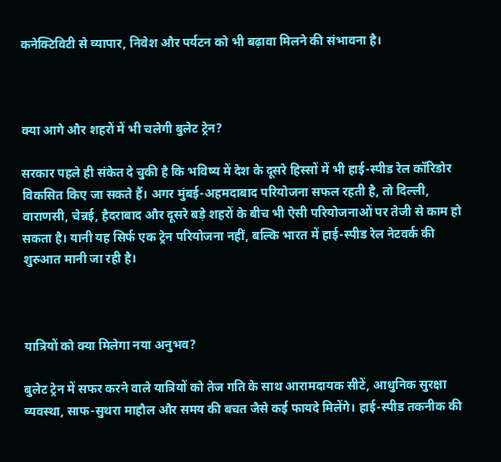कनेक्टिविटी से व्यापार, निवेश और पर्यटन को भी बढ़ावा मिलने की संभावना है।



क्या आगे और शहरों में भी चलेगी बुलेट ट्रेन?

सरकार पहले ही संकेत दे चुकी है कि भविष्य में देश के दूसरे हिस्सों में भी हाई-स्पीड रेल कॉरिडोर विकसित किए जा सकते हैं। अगर मुंबई-अहमदाबाद परियोजना सफल रहती है, तो दिल्ली, वाराणसी, चेन्नई, हैदराबाद और दूसरे बड़े शहरों के बीच भी ऐसी परियोजनाओं पर तेजी से काम हो सकता है। यानी यह सिर्फ एक ट्रेन परियोजना नहीं, बल्कि भारत में हाई-स्पीड रेल नेटवर्क की शुरुआत मानी जा रही है।



यात्रियों को क्या मिलेगा नया अनुभव?

बुलेट ट्रेन में सफर करने वाले यात्रियों को तेज गति के साथ आरामदायक सीटें, आधुनिक सुरक्षा व्यवस्था, साफ-सुथरा माहौल और समय की बचत जैसे कई फायदे मिलेंगे। हाई-स्पीड तकनीक की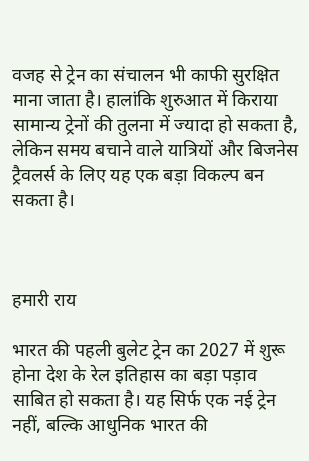वजह से ट्रेन का संचालन भी काफी सुरक्षित माना जाता है। हालांकि शुरुआत में किराया सामान्य ट्रेनों की तुलना में ज्यादा हो सकता है, लेकिन समय बचाने वाले यात्रियों और बिजनेस ट्रैवलर्स के लिए यह एक बड़ा विकल्प बन सकता है।



हमारी राय

भारत की पहली बुलेट ट्रेन का 2027 में शुरू होना देश के रेल इतिहास का बड़ा पड़ाव साबित हो सकता है। यह सिर्फ एक नई ट्रेन नहीं, बल्कि आधुनिक भारत की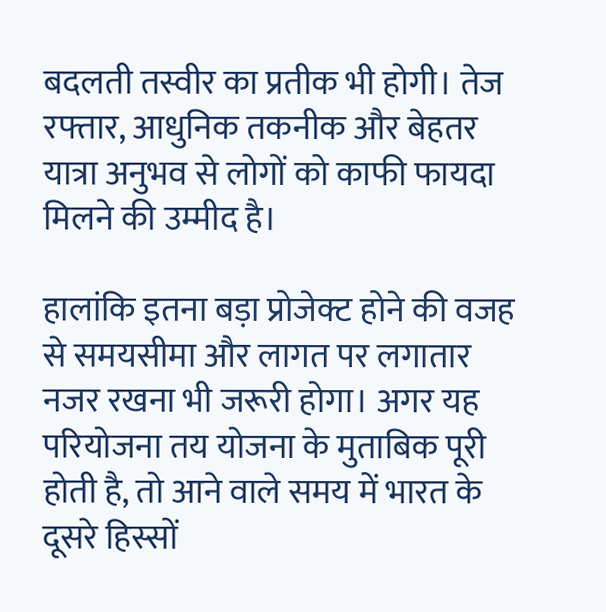बदलती तस्वीर का प्रतीक भी होगी। तेज रफ्तार, आधुनिक तकनीक और बेहतर यात्रा अनुभव से लोगों को काफी फायदा मिलने की उम्मीद है।

हालांकि इतना बड़ा प्रोजेक्ट होने की वजह से समयसीमा और लागत पर लगातार नजर रखना भी जरूरी होगा। अगर यह परियोजना तय योजना के मुताबिक पूरी होती है, तो आने वाले समय में भारत के दूसरे हिस्सों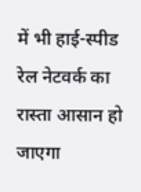में भी हाई-स्पीड रेल नेटवर्क का रास्ता आसान हो जाएगा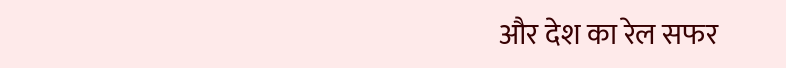और देश का रेल सफर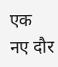एक नए दौर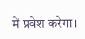में प्रवेश करेगा।